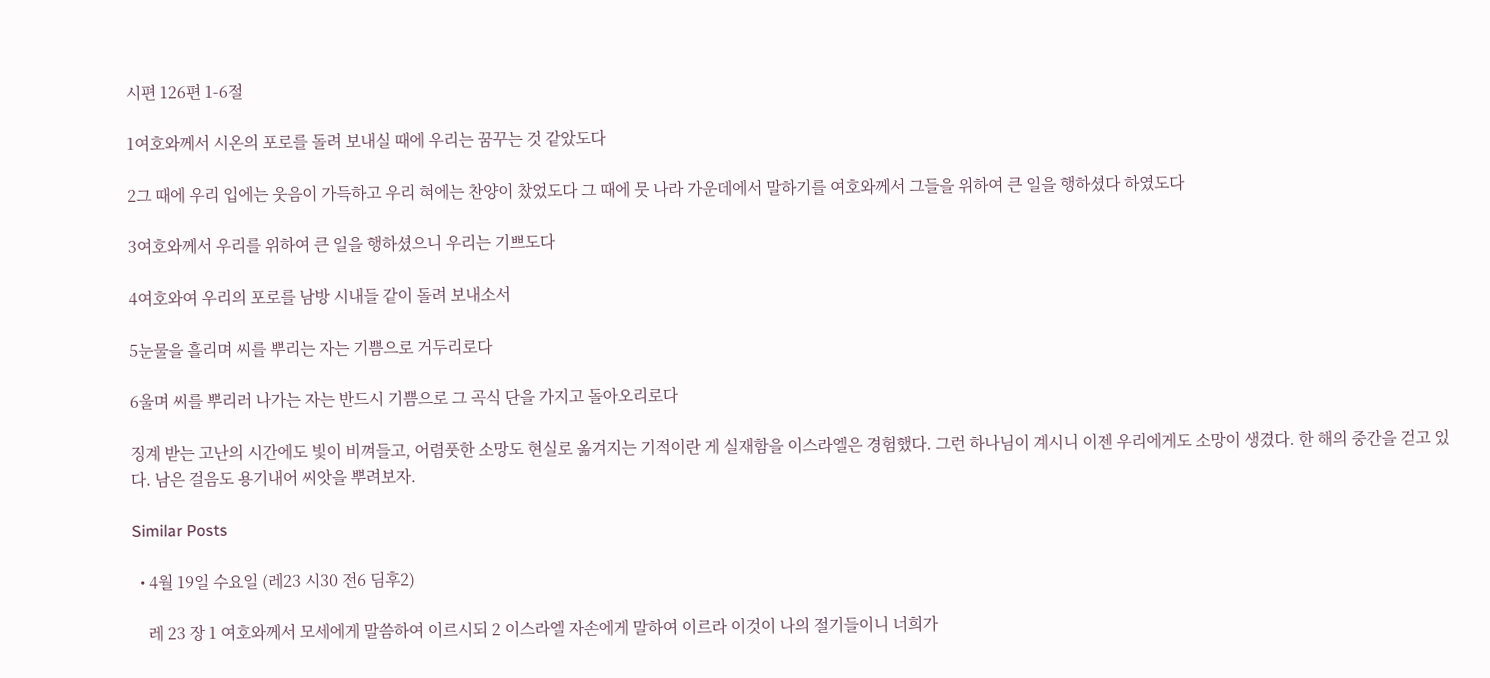시편 126편 1-6절

1여호와께서 시온의 포로를 돌려 보내실 때에 우리는 꿈꾸는 것 같았도다

2그 때에 우리 입에는 웃음이 가득하고 우리 혀에는 찬양이 찼었도다 그 때에 뭇 나라 가운데에서 말하기를 여호와께서 그들을 위하여 큰 일을 행하셨다 하였도다

3여호와께서 우리를 위하여 큰 일을 행하셨으니 우리는 기쁘도다

4여호와여 우리의 포로를 남방 시내들 같이 돌려 보내소서

5눈물을 흘리며 씨를 뿌리는 자는 기쁨으로 거두리로다

6울며 씨를 뿌리러 나가는 자는 반드시 기쁨으로 그 곡식 단을 가지고 돌아오리로다

징계 받는 고난의 시간에도 빛이 비껴들고, 어렴풋한 소망도 현실로 옮겨지는 기적이란 게 실재함을 이스라엘은 경험했다. 그런 하나님이 계시니 이젠 우리에게도 소망이 생겼다. 한 해의 중간을 걷고 있다. 남은 걸음도 용기내어 씨앗을 뿌려보자.

Similar Posts

  • 4월 19일 수요일 (레23 시30 전6 딤후2)

    레 23 장 1 여호와께서 모세에게 말씀하여 이르시되 2 이스라엘 자손에게 말하여 이르라 이것이 나의 절기들이니 너희가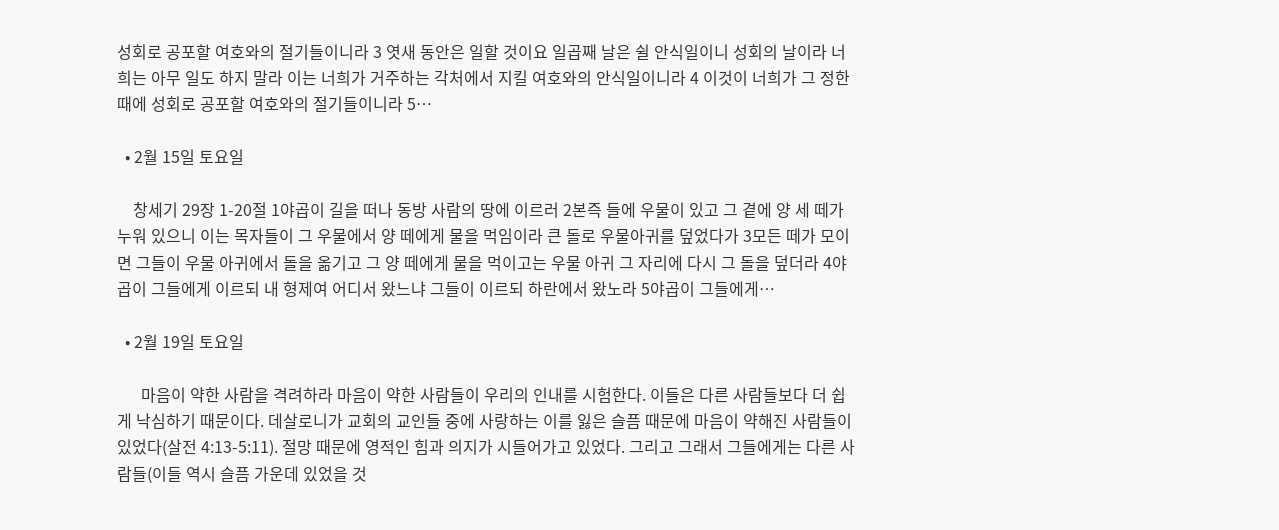성회로 공포할 여호와의 절기들이니라 3 엿새 동안은 일할 것이요 일곱째 날은 쉴 안식일이니 성회의 날이라 너희는 아무 일도 하지 말라 이는 너희가 거주하는 각처에서 지킬 여호와의 안식일이니라 4 이것이 너희가 그 정한 때에 성회로 공포할 여호와의 절기들이니라 5…

  • 2월 15일 토요일

    창세기 29장 1-20절 1야곱이 길을 떠나 동방 사람의 땅에 이르러 2본즉 들에 우물이 있고 그 곁에 양 세 떼가 누워 있으니 이는 목자들이 그 우물에서 양 떼에게 물을 먹임이라 큰 돌로 우물아귀를 덮었다가 3모든 떼가 모이면 그들이 우물 아귀에서 돌을 옮기고 그 양 떼에게 물을 먹이고는 우물 아귀 그 자리에 다시 그 돌을 덮더라 4야곱이 그들에게 이르되 내 형제여 어디서 왔느냐 그들이 이르되 하란에서 왔노라 5야곱이 그들에게…

  • 2월 19일 토요일

      마음이 약한 사람을 격려하라 마음이 약한 사람들이 우리의 인내를 시험한다. 이들은 다른 사람들보다 더 쉽게 낙심하기 때문이다. 데살로니가 교회의 교인들 중에 사랑하는 이를 잃은 슬픔 때문에 마음이 약해진 사람들이 있었다(살전 4:13-5:11). 절망 때문에 영적인 힘과 의지가 시들어가고 있었다. 그리고 그래서 그들에게는 다른 사람들(이들 역시 슬픔 가운데 있었을 것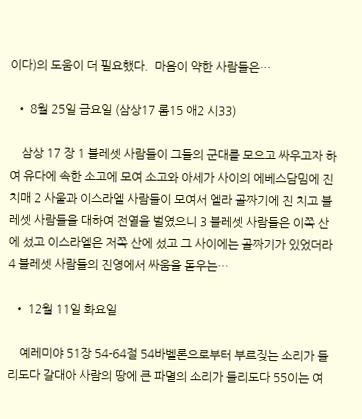이다)의 도움이 더 필요했다.  마음이 약한 사람들은…

  • 8월 25일 금요일 (삼상17 롬15 애2 시33)

    삼상 17 장 1 블레셋 사람들이 그들의 군대를 모으고 싸우고자 하여 유다에 속한 소고에 모여 소고와 아세가 사이의 에베스담밈에 진 치매 2 사울과 이스라엘 사람들이 모여서 엘라 골짜기에 진 치고 블레셋 사람들을 대하여 전열을 벌였으니 3 블레셋 사람들은 이쪽 산에 섰고 이스라엘은 저쪽 산에 섰고 그 사이에는 골짜기가 있었더라 4 블레셋 사람들의 진영에서 싸움을 돋우는…

  • 12월 11일 화요일

    예레미야 51장 54-64절 54바벨론으로부터 부르짖는 소리가 들리도다 갈대아 사람의 땅에 큰 파멸의 소리가 들리도다 55이는 여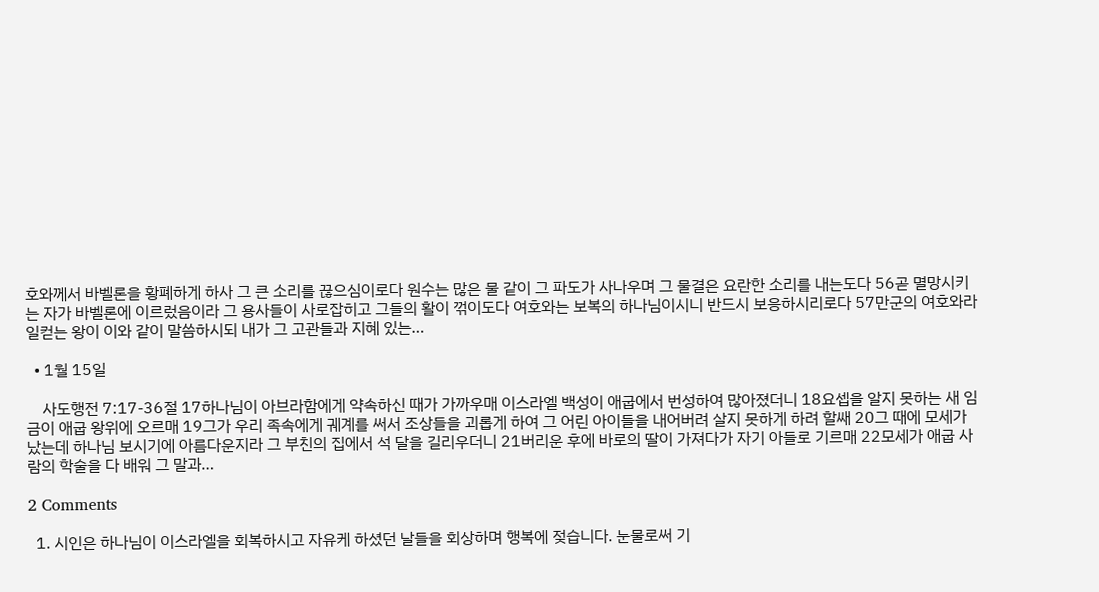호와께서 바벨론을 황폐하게 하사 그 큰 소리를 끊으심이로다 원수는 많은 물 같이 그 파도가 사나우며 그 물결은 요란한 소리를 내는도다 56곧 멸망시키는 자가 바벨론에 이르렀음이라 그 용사들이 사로잡히고 그들의 활이 꺾이도다 여호와는 보복의 하나님이시니 반드시 보응하시리로다 57만군의 여호와라 일컫는 왕이 이와 같이 말씀하시되 내가 그 고관들과 지혜 있는…

  • 1월 15일

    사도행전 7:17-36절 17하나님이 아브라함에게 약속하신 때가 가까우매 이스라엘 백성이 애굽에서 번성하여 많아졌더니 18요셉을 알지 못하는 새 임금이 애굽 왕위에 오르매 19그가 우리 족속에게 궤계를 써서 조상들을 괴롭게 하여 그 어린 아이들을 내어버려 살지 못하게 하려 할쌔 20그 때에 모세가 났는데 하나님 보시기에 아름다운지라 그 부친의 집에서 석 달을 길리우더니 21버리운 후에 바로의 딸이 가져다가 자기 아들로 기르매 22모세가 애굽 사람의 학술을 다 배워 그 말과…

2 Comments

  1. 시인은 하나님이 이스라엘을 회복하시고 자유케 하셨던 날들을 회상하며 행복에 젖습니다. 눈물로써 기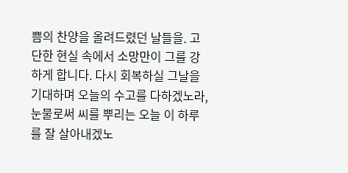쁨의 찬양을 올려드렸던 날들을. 고단한 현실 속에서 소망만이 그를 강하게 합니다. 다시 회복하실 그날을 기대하며 오늘의 수고를 다하겠노라, 눈물로써 씨를 뿌리는 오늘 이 하루를 잘 살아내겠노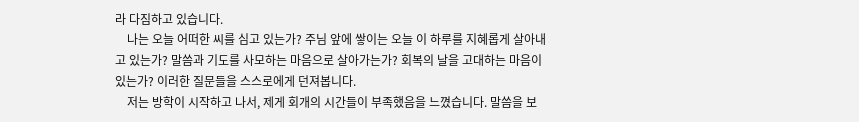라 다짐하고 있습니다.
    나는 오늘 어떠한 씨를 심고 있는가? 주님 앞에 쌓이는 오늘 이 하루를 지혜롭게 살아내고 있는가? 말씀과 기도를 사모하는 마음으로 살아가는가? 회복의 날을 고대하는 마음이 있는가? 이러한 질문들을 스스로에게 던져봅니다.
    저는 방학이 시작하고 나서, 제게 회개의 시간들이 부족했음을 느꼈습니다. 말씀을 보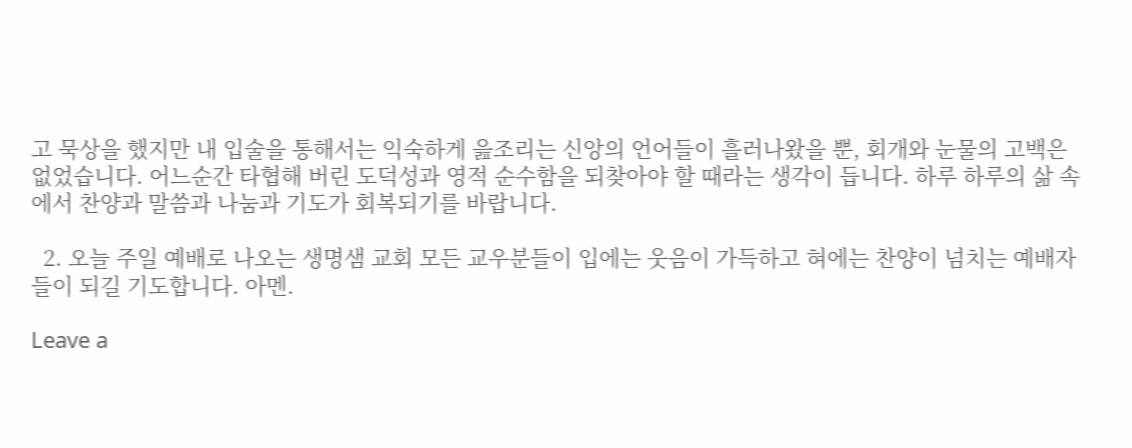고 묵상을 했지만 내 입술을 통해서는 익숙하게 읊조리는 신앙의 언어들이 흘러나왔을 뿐, 회개와 눈물의 고백은 없었습니다. 어느순간 타협해 버린 도덕성과 영적 순수함을 되찾아야 할 때라는 생각이 듭니다. 하루 하루의 삶 속에서 찬양과 말씀과 나눔과 기도가 회복되기를 바랍니다.

  2. 오늘 주일 예배로 나오는 생명샘 교회 모든 교우분들이 입에는 웃음이 가득하고 혀에는 찬양이 넘치는 예배자들이 되길 기도합니다. 아멘.

Leave a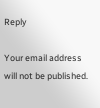Reply

Your email address will not be published.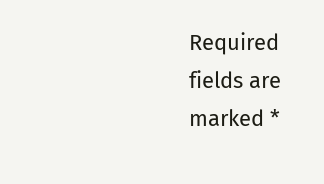Required fields are marked *